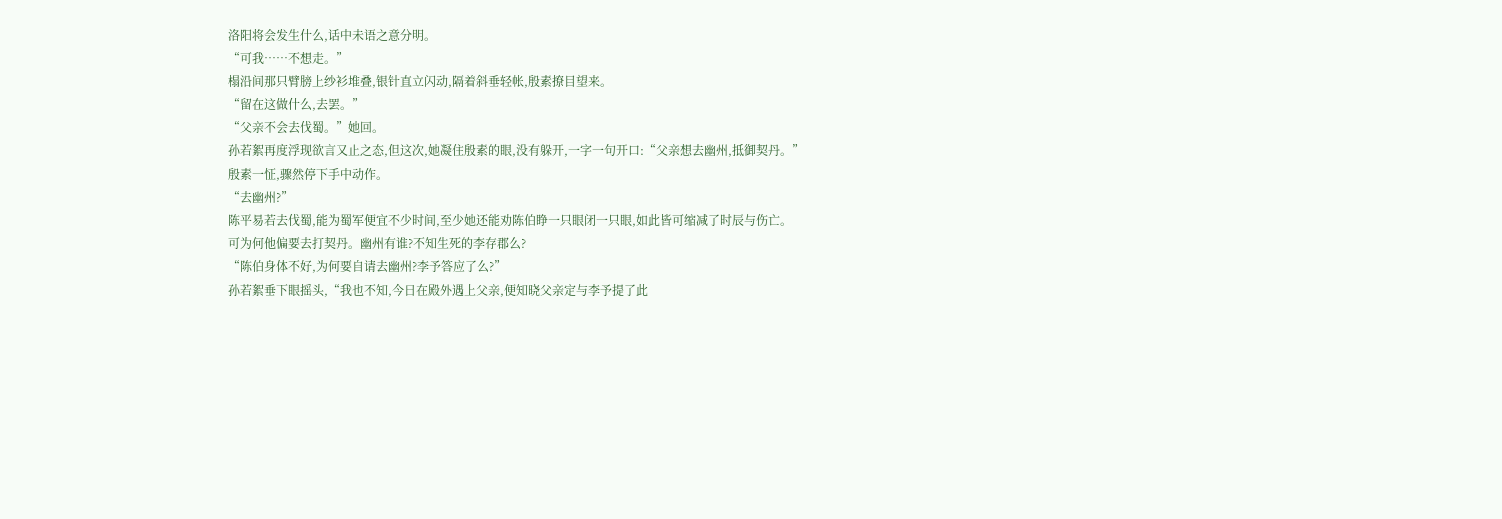洛阳将会发生什么,话中未语之意分明。
“可我……不想走。”
榻沿间那只臂膀上纱衫堆叠,银针直立闪动,隔着斜垂轻帐,殷素撩目望来。
“留在这做什么,去罢。”
“父亲不会去伐蜀。”她回。
孙若絮再度浮现欲言又止之态,但这次,她凝住殷素的眼,没有躲开,一字一句开口:“父亲想去幽州,抵御契丹。”
殷素一怔,骤然停下手中动作。
“去幽州?”
陈平易若去伐蜀,能为蜀军便宜不少时间,至少她还能劝陈伯睁一只眼闭一只眼,如此皆可缩减了时辰与伤亡。
可为何他偏要去打契丹。幽州有谁?不知生死的李存郡么?
“陈伯身体不好,为何要自请去幽州?李予答应了么?”
孙若絮垂下眼摇头,“我也不知,今日在殿外遇上父亲,便知晓父亲定与李予提了此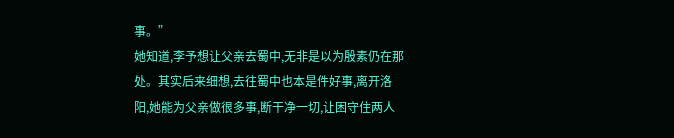事。”
她知道,李予想让父亲去蜀中,无非是以为殷素仍在那处。其实后来细想,去往蜀中也本是件好事,离开洛阳,她能为父亲做很多事,断干净一切,让困守住两人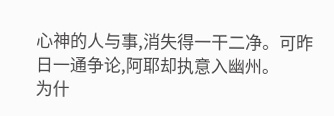心神的人与事,消失得一干二净。可昨日一通争论,阿耶却执意入幽州。
为什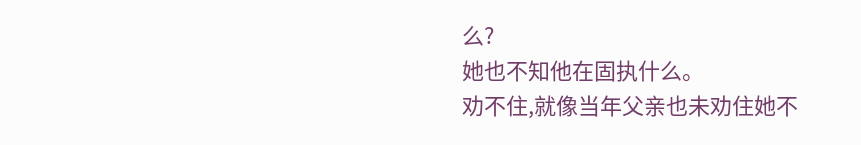么?
她也不知他在固执什么。
劝不住,就像当年父亲也未劝住她不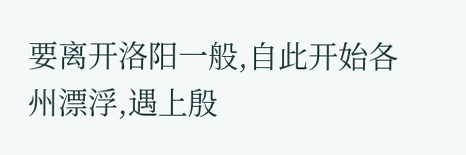要离开洛阳一般,自此开始各州漂浮,遇上殷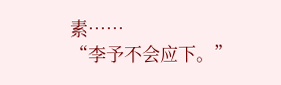素……
“李予不会应下。”